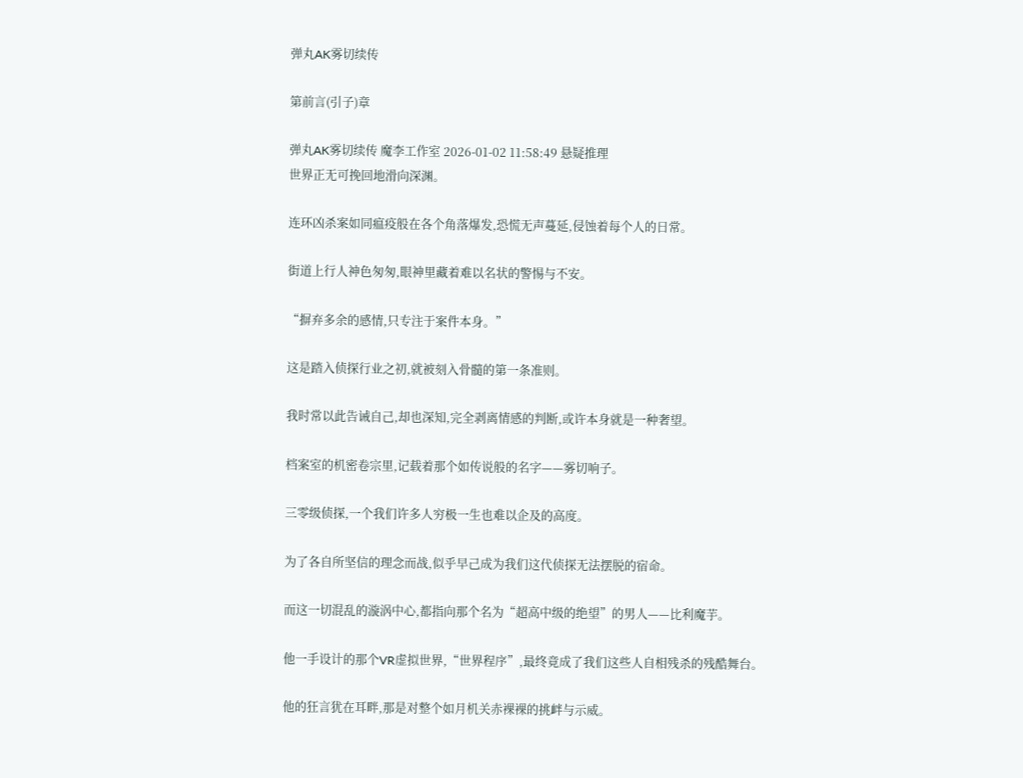弹丸AK雾切续传

第前言(引子)章

弹丸AK雾切续传 魔李工作室 2026-01-02 11:58:49 悬疑推理
世界正无可挽回地滑向深渊。

连环凶杀案如同瘟疫般在各个角落爆发,恐慌无声蔓延,侵蚀着每个人的日常。

街道上行人神色匆匆,眼神里藏着难以名状的警惕与不安。

“摒弃多余的感情,只专注于案件本身。”

这是踏入侦探行业之初,就被刻入骨髓的第一条准则。

我时常以此告诫自己,却也深知,完全剥离情感的判断,或许本身就是一种奢望。

档案室的机密卷宗里,记载着那个如传说般的名字——雾切响子。

三零级侦探,一个我们许多人穷极一生也难以企及的高度。

为了各自所坚信的理念而战,似乎早己成为我们这代侦探无法摆脱的宿命。

而这一切混乱的漩涡中心,都指向那个名为“超高中级的绝望”的男人——比利魔芋。

他一手设计的那个VR虚拟世界,“世界程序”,最终竟成了我们这些人自相残杀的残酷舞台。

他的狂言犹在耳畔,那是对整个如月机关赤裸裸的挑衅与示威。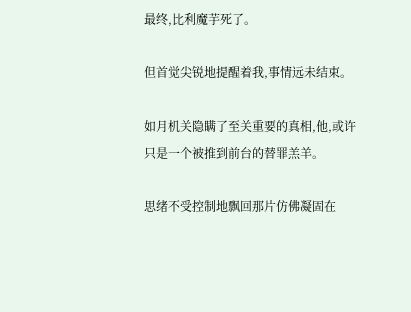最终,比利魔芋死了。

但首觉尖锐地提醒着我,事情远未结束。

如月机关隐瞒了至关重要的真相,他,或许只是一个被推到前台的替罪羔羊。

思绪不受控制地飘回那片仿佛凝固在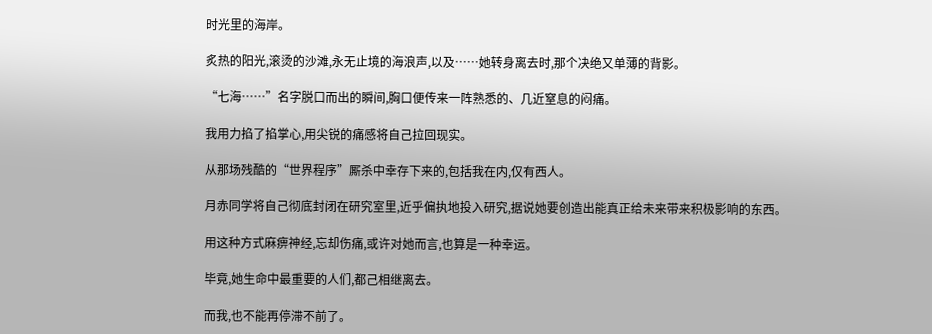时光里的海岸。

炙热的阳光,滚烫的沙滩,永无止境的海浪声,以及……她转身离去时,那个决绝又单薄的背影。

“七海……”名字脱口而出的瞬间,胸口便传来一阵熟悉的、几近窒息的闷痛。

我用力掐了掐掌心,用尖锐的痛感将自己拉回现实。

从那场残酷的“世界程序”厮杀中幸存下来的,包括我在内,仅有西人。

月赤同学将自己彻底封闭在研究室里,近乎偏执地投入研究,据说她要创造出能真正给未来带来积极影响的东西。

用这种方式麻痹神经,忘却伤痛,或许对她而言,也算是一种幸运。

毕竟,她生命中最重要的人们,都己相继离去。

而我,也不能再停滞不前了。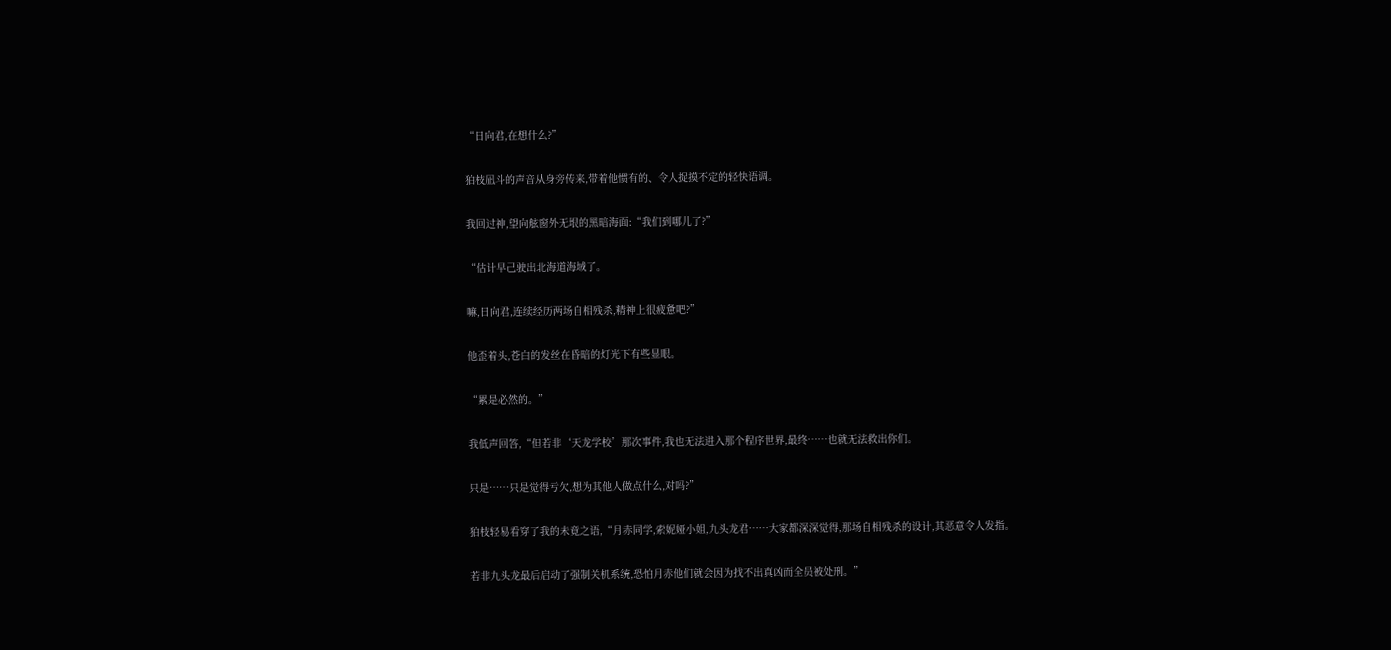“日向君,在想什么?”

狛枝凪斗的声音从身旁传来,带着他惯有的、令人捉摸不定的轻快语调。

我回过神,望向舷窗外无垠的黑暗海面:“我们到哪儿了?”

“估计早己驶出北海道海域了。

嘛,日向君,连续经历两场自相残杀,精神上很疲惫吧?”

他歪着头,苍白的发丝在昏暗的灯光下有些显眼。

“累是必然的。”

我低声回答,“但若非‘天龙学校’那次事件,我也无法进入那个程序世界,最终……也就无法救出你们。

只是……只是觉得亏欠,想为其他人做点什么,对吗?”

狛枝轻易看穿了我的未竟之语,“月赤同学,索妮娅小姐,九头龙君……大家都深深觉得,那场自相残杀的设计,其恶意令人发指。

若非九头龙最后启动了强制关机系统,恐怕月赤他们就会因为找不出真凶而全员被处刑。”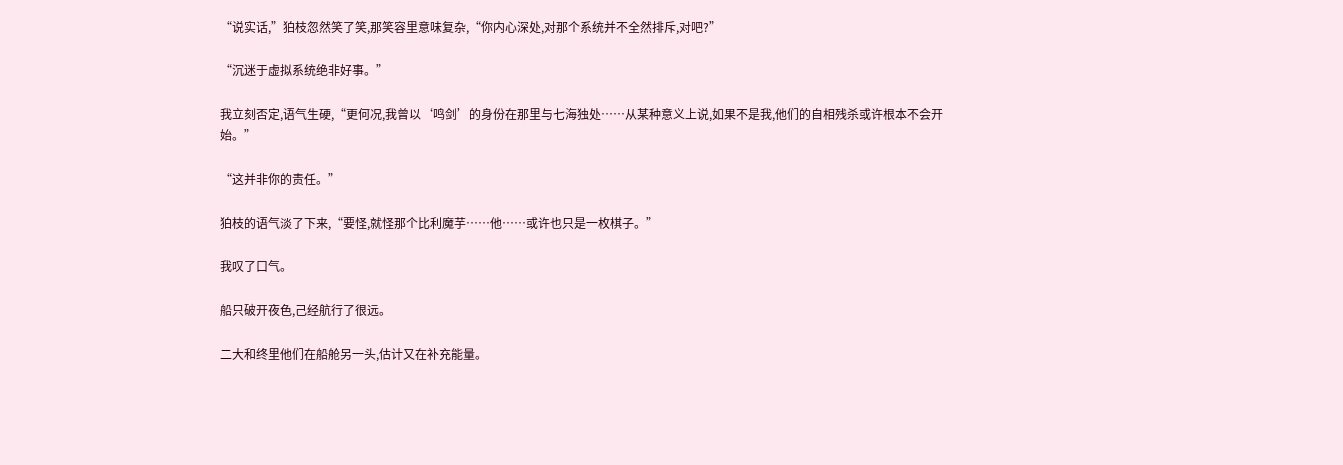“说实话,”狛枝忽然笑了笑,那笑容里意味复杂,“你内心深处,对那个系统并不全然排斥,对吧?”

“沉迷于虚拟系统绝非好事。”

我立刻否定,语气生硬,“更何况,我曾以‘鸣剑’的身份在那里与七海独处……从某种意义上说,如果不是我,他们的自相残杀或许根本不会开始。”

“这并非你的责任。”

狛枝的语气淡了下来,“要怪,就怪那个比利魔芋……他……或许也只是一枚棋子。”

我叹了口气。

船只破开夜色,己经航行了很远。

二大和终里他们在船舱另一头,估计又在补充能量。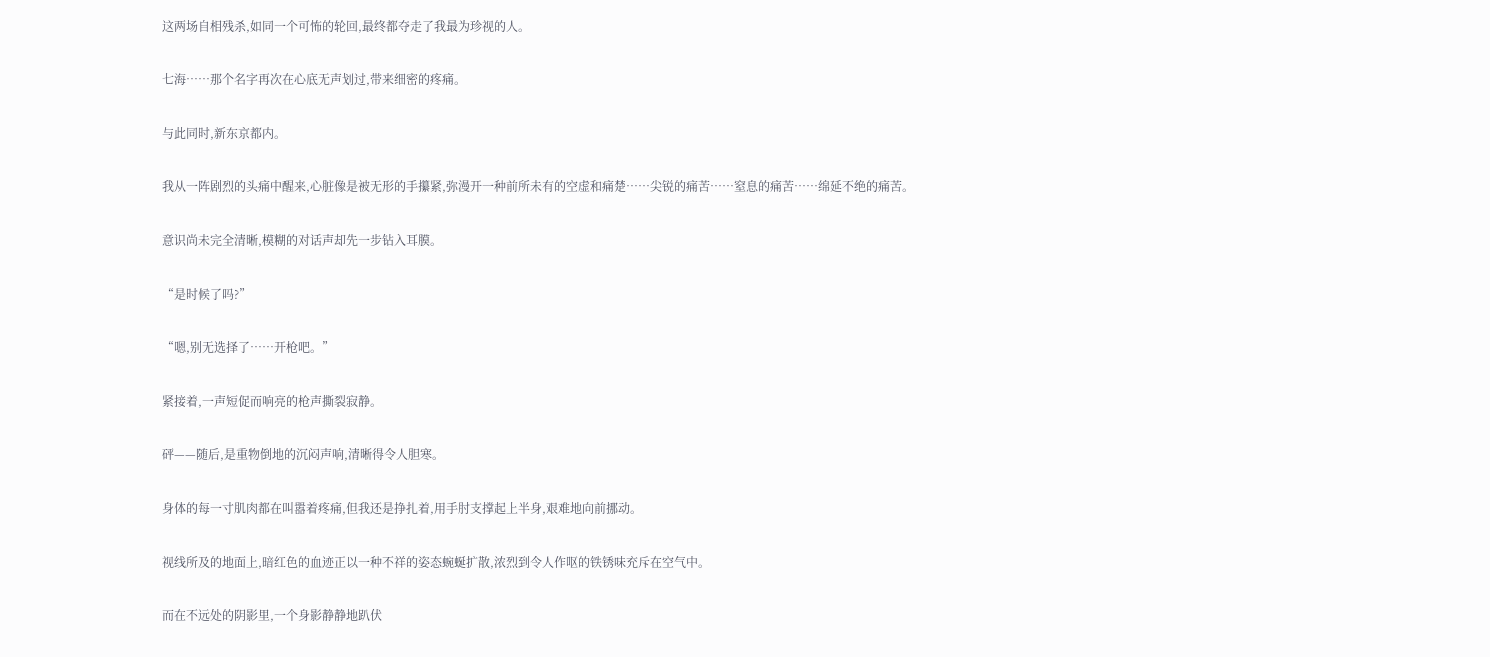这两场自相残杀,如同一个可怖的轮回,最终都夺走了我最为珍视的人。

七海……那个名字再次在心底无声划过,带来细密的疼痛。

与此同时,新东京都内。

我从一阵剧烈的头痛中醒来,心脏像是被无形的手攥紧,弥漫开一种前所未有的空虚和痛楚……尖锐的痛苦……窒息的痛苦……绵延不绝的痛苦。

意识尚未完全清晰,模糊的对话声却先一步钻入耳膜。

“是时候了吗?”

“嗯,别无选择了……开枪吧。”

紧接着,一声短促而响亮的枪声撕裂寂静。

砰——随后,是重物倒地的沉闷声响,清晰得令人胆寒。

身体的每一寸肌肉都在叫嚣着疼痛,但我还是挣扎着,用手肘支撑起上半身,艰难地向前挪动。

视线所及的地面上,暗红色的血迹正以一种不祥的姿态蜿蜒扩散,浓烈到令人作呕的铁锈味充斥在空气中。

而在不远处的阴影里,一个身影静静地趴伏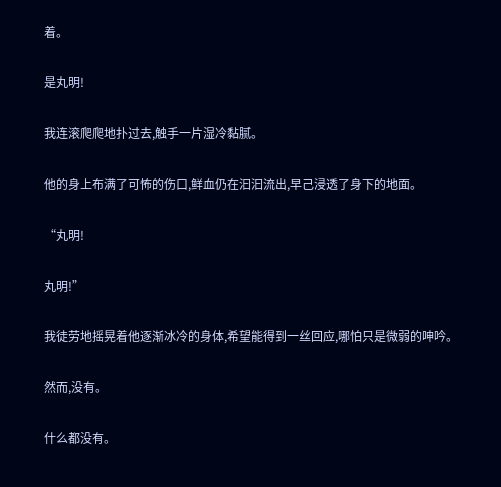着。

是丸明!

我连滚爬爬地扑过去,触手一片湿冷黏腻。

他的身上布满了可怖的伤口,鲜血仍在汩汩流出,早己浸透了身下的地面。

“丸明!

丸明!”

我徒劳地摇晃着他逐渐冰冷的身体,希望能得到一丝回应,哪怕只是微弱的呻吟。

然而,没有。

什么都没有。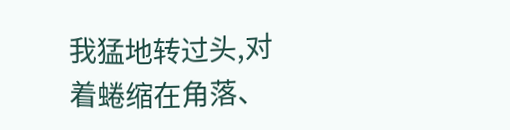我猛地转过头,对着蜷缩在角落、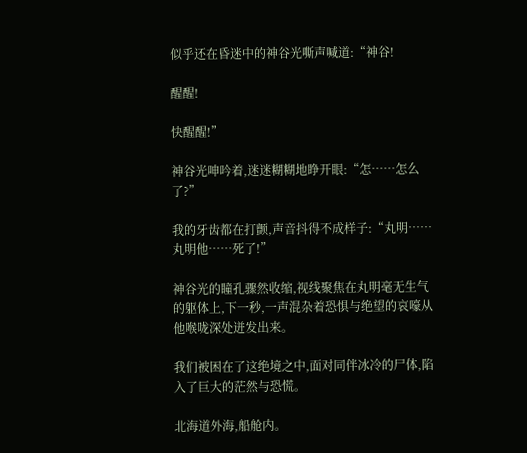似乎还在昏迷中的神谷光嘶声喊道:“神谷!

醒醒!

快醒醒!”

神谷光呻吟着,迷迷糊糊地睁开眼:“怎……怎么了?”

我的牙齿都在打颤,声音抖得不成样子:“丸明……丸明他……死了!”

神谷光的瞳孔骤然收缩,视线聚焦在丸明毫无生气的躯体上,下一秒,一声混杂着恐惧与绝望的哀嚎从他喉咙深处迸发出来。

我们被困在了这绝境之中,面对同伴冰冷的尸体,陷入了巨大的茫然与恐慌。

北海道外海,船舱内。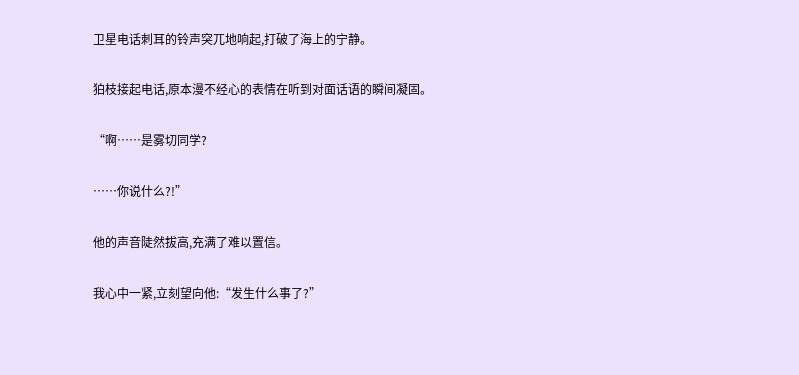卫星电话刺耳的铃声突兀地响起,打破了海上的宁静。

狛枝接起电话,原本漫不经心的表情在听到对面话语的瞬间凝固。

“啊……是雾切同学?

……你说什么?!”

他的声音陡然拔高,充满了难以置信。

我心中一紧,立刻望向他:“发生什么事了?”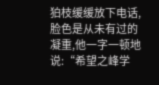狛枝缓缓放下电话,脸色是从未有过的凝重,他一字一顿地说:“希望之峰学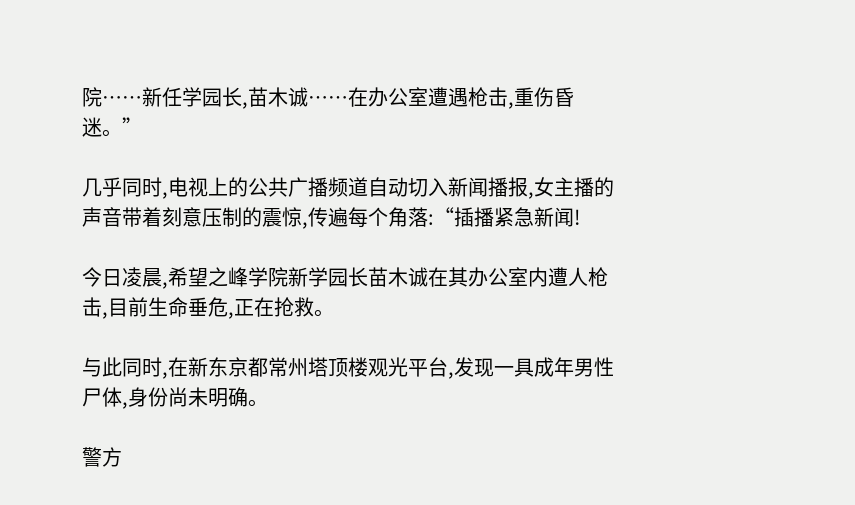院……新任学园长,苗木诚……在办公室遭遇枪击,重伤昏迷。”

几乎同时,电视上的公共广播频道自动切入新闻播报,女主播的声音带着刻意压制的震惊,传遍每个角落:“插播紧急新闻!

今日凌晨,希望之峰学院新学园长苗木诚在其办公室内遭人枪击,目前生命垂危,正在抢救。

与此同时,在新东京都常州塔顶楼观光平台,发现一具成年男性尸体,身份尚未明确。

警方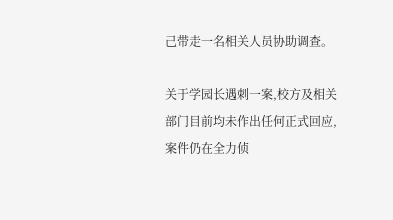己带走一名相关人员协助调查。

关于学园长遇刺一案,校方及相关部门目前均未作出任何正式回应,案件仍在全力侦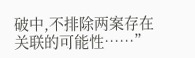破中,不排除两案存在关联的可能性……”